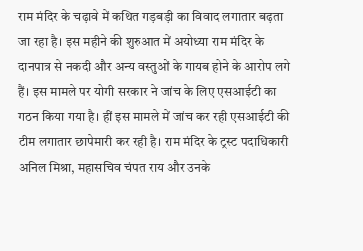राम मंदिर के चढ़ावे में कथित गड़बड़ी का विवाद लगातार बढ़ता जा रहा है। इस महीने की शुरुआत में अयोध्या राम मंदिर के दानपात्र से नकदी और अन्य वस्तुओं के गायब होने के आरोप लगे हैं। इस मामले पर योगी सरकार ने जांच के लिए एसआईटी का गठन किया गया है। हीं इस मामले में जांच कर रही एसआईटी की टीम लगातार छापेमारी कर रही है। राम मंदिर के ट्रस्ट पदाधिकारी अनिल मिश्रा, महासचिव चंपत राय और उनके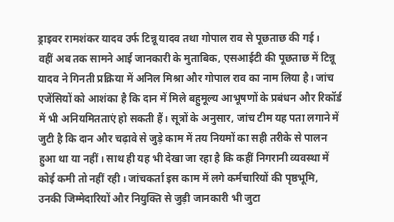ड्राइवर रामशंकर यादव उर्फ टिन्नू यादव तथा गोपाल राव से पूछताछ की गई।
वहीं अब तक सामने आई जानकारी के मुताबिक, एसआईटी की पूछताछ में टिन्नू यादव ने गिनती प्रक्रिया में अनिल मिश्रा और गोपाल राव का नाम लिया है। जांच एजेंसियों को आशंका है कि दान में मिले बहुमूल्य आभूषणों के प्रबंधन और रिकॉर्ड में भी अनियमितताएं हो सकती हैं। सूत्रों के अनुसार, जांच टीम यह पता लगाने में जुटी है कि दान और चढ़ावे से जुड़े काम में तय नियमों का सही तरीके से पालन हुआ था या नहीं। साथ ही यह भी देखा जा रहा है कि कहीं निगरानी व्यवस्था में कोई कमी तो नहीं रही। जांचकर्ता इस काम में लगे कर्मचारियों की पृष्ठभूमि, उनकी जिम्मेदारियों और नियुक्ति से जुड़ी जानकारी भी जुटा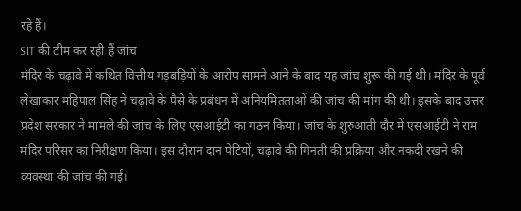रहे हैं।
SIT की टीम कर रही हैं जांच
मंदिर के चढ़ावे में कथित वित्तीय गड़बड़ियों के आरोप सामने आने के बाद यह जांच शुरू की गई थी। मंदिर के पूर्व लेखाकार महिपाल सिंह ने चढ़ावे के पैसे के प्रबंधन में अनियमितताओं की जांच की मांग की थी। इसके बाद उत्तर प्रदेश सरकार ने मामले की जांच के लिए एसआईटी का गठन किया। जांच के शुरुआती दौर में एसआईटी ने राम मंदिर परिसर का निरीक्षण किया। इस दौरान दान पेटियों, चढ़ावे की गिनती की प्रक्रिया और नकदी रखने की व्यवस्था की जांच की गई।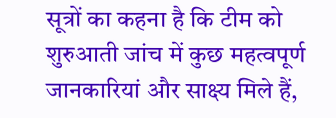सूत्रों का कहना है कि टीम को शुरुआती जांच में कुछ महत्वपूर्ण जानकारियां और साक्ष्य मिले हैं,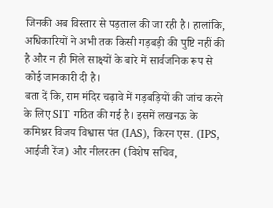जिनकी अब विस्तार से पड़ताल की जा रही है। हालांकि, अधिकारियों ने अभी तक किसी गड़बड़ी की पुष्टि नहीं की है और न ही मिले साक्ष्यों के बारे में सार्वजनिक रूप से कोई जानकारी दी है।
बता दें कि, राम मंदिर चढ़ावे में गड़बड़ियों की जांच करने के लिए SIT गठित की गई है। इसमें लखनऊ के कमिश्नर विजय विश्वास पंत (IAS), किरन एस. (IPS, आईजी रेंज) और नीलरतन (विशेष सचिव,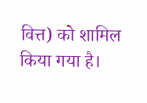वित्त) को शामिल किया गया है।